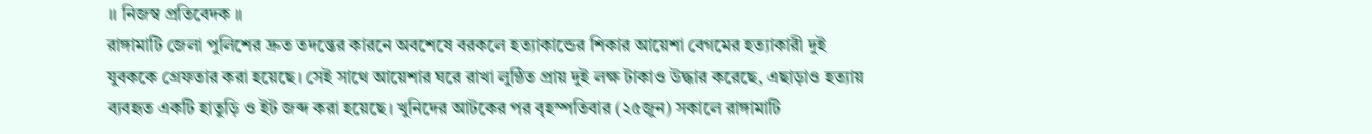॥ নিজস্ব প্রতিবেদক ॥
রাঙ্গামাটি জেলা পুলিশের দ্রুত তদন্তের কারনে অবশেষে বরকলে হত্যাকান্ডের শিকার আয়েশা বেগমের হত্যাকারী দুই যুবককে গ্রেফতার করা হয়েছে। সেই সাথে আয়েশার ঘরে রাখা লুন্ঠিত প্রায় দুই লক্ষ টাকাও উদ্ধার করেছে, এছাড়াও হত্যায় ব্যবহৃত একটি হাতুড়ি ও ইট জব্দ করা হয়েছে। খুনিদের আটকের পর বৃহস্পতিবার (২৫জুন) সকালে রাঙ্গামাটি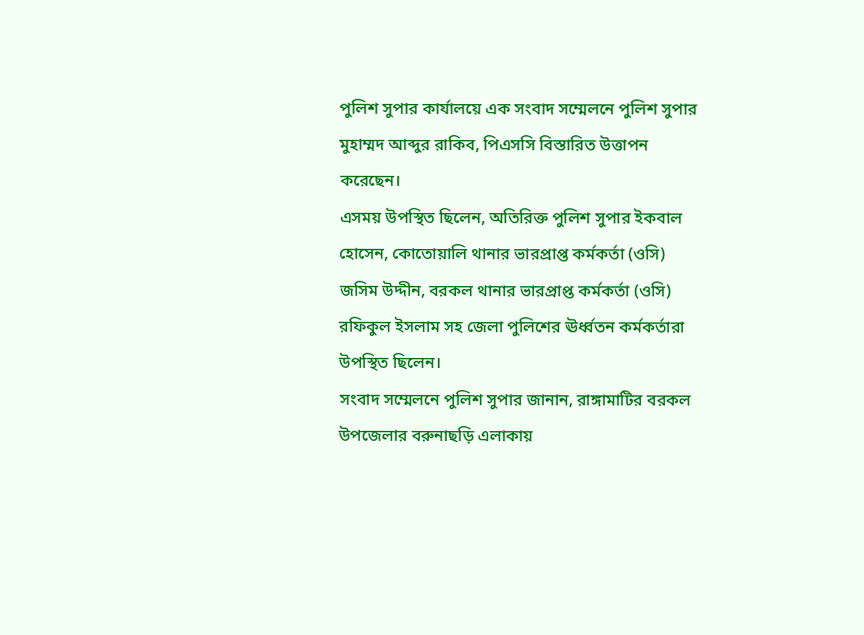পুলিশ সুপার কার্যালয়ে এক সংবাদ সম্মেলনে পুলিশ সুপার মুহাম্মদ আব্দুর রাকিব, পিএসসি বিস্তারিত উত্তাপন করেছেন।
এসময় উপস্থিত ছিলেন, অতিরিক্ত পুলিশ সুপার ইকবাল হোসেন, কোতোয়ালি থানার ভারপ্রাপ্ত কর্মকর্তা (ওসি) জসিম উদ্দীন, বরকল থানার ভারপ্রাপ্ত কর্মকর্তা (ওসি) রফিকুল ইসলাম সহ জেলা পুলিশের ঊর্ধ্বতন কর্মকর্তারা উপস্থিত ছিলেন।
সংবাদ সম্মেলনে পুলিশ সুপার জানান, রাঙ্গামাটির বরকল উপজেলার বরুনাছড়ি এলাকায়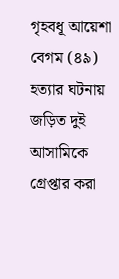গৃহবধূ আয়েশা বেগম (৪৯) হত্যার ঘটনায় জড়িত দুই আসামিকে গ্রেপ্তার করা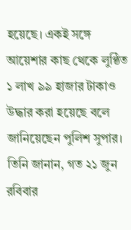হয়েছে। একই সঙ্গে আয়েশার কাছ থেকে লুণ্ঠিত ১ লাখ ৯৯ হাজার টাকাও উদ্ধার করা হয়েছে বলে জানিয়েছেন পুলিশ সুপার। তিনি জানান, গত ২১ জুন রবিবার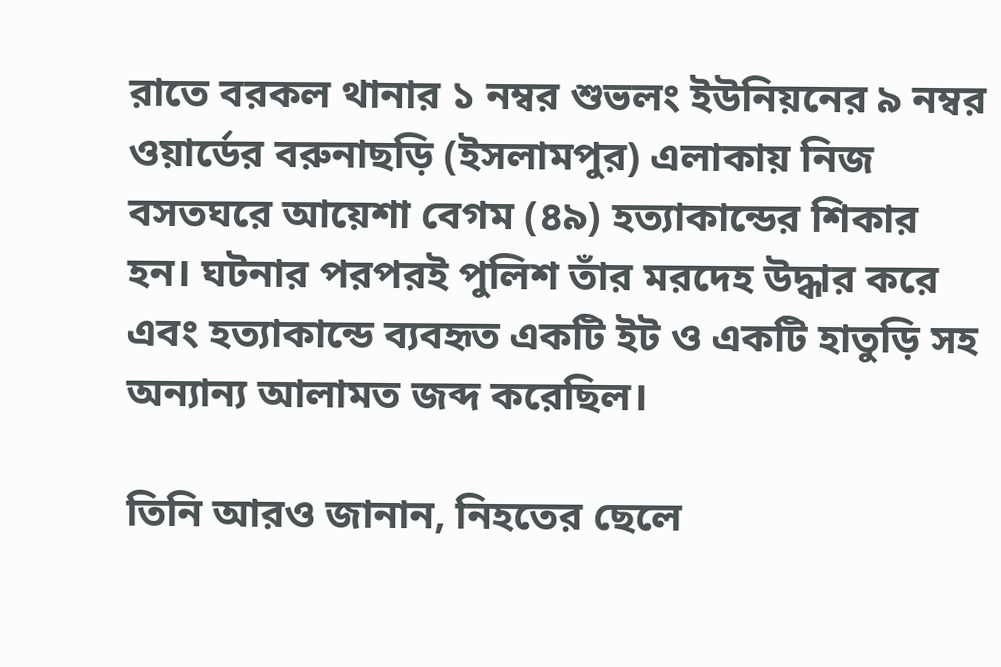রাতে বরকল থানার ১ নম্বর শুভলং ইউনিয়নের ৯ নম্বর ওয়ার্ডের বরুনাছড়ি (ইসলামপুর) এলাকায় নিজ বসতঘরে আয়েশা বেগম (৪৯) হত্যাকান্ডের শিকার হন। ঘটনার পরপরই পুলিশ তাঁর মরদেহ উদ্ধার করে এবং হত্যাকান্ডে ব্যবহৃত একটি ইট ও একটি হাতুড়ি সহ অন্যান্য আলামত জব্দ করেছিল।

তিনি আরও জানান, নিহতের ছেলে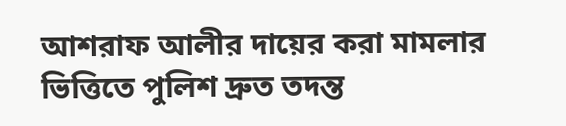আশরাফ আলীর দায়ের করা মামলার ভিত্তিতে পুলিশ দ্রুত তদন্ত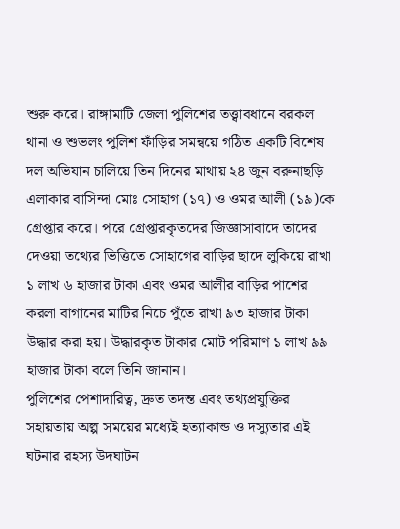শুরু করে। রাঙ্গামাটি জেলা পুলিশের তত্ত্বাবধানে বরকল থানা ও শুভলং পুলিশ ফাঁড়ির সমন্বয়ে গঠিত একটি বিশেষ দল অভিযান চালিয়ে তিন দিনের মাথায় ২৪ জুন বরুনাছড়ি এলাকার বাসিন্দা মোঃ সোহাগ (১৭) ও ওমর আলী (১৯)কে গ্রেপ্তার করে। পরে গ্রেপ্তারকৃতদের জিজ্ঞাসাবাদে তাদের দেওয়া তথ্যের ভিত্তিতে সোহাগের বাড়ির ছাদে লুকিয়ে রাখা ১ লাখ ৬ হাজার টাকা এবং ওমর আলীর বাড়ির পাশের করলা বাগানের মাটির নিচে পুঁতে রাখা ৯৩ হাজার টাকা উদ্ধার করা হয়। উদ্ধারকৃত টাকার মোট পরিমাণ ১ লাখ ৯৯ হাজার টাকা বলে তিনি জানান।
পুলিশের পেশাদারিত্ব, দ্রুত তদন্ত এবং তথ্যপ্রযুক্তির সহায়তায় অল্প সময়ের মধ্যেই হত্যাকান্ড ও দস্যুতার এই ঘটনার রহস্য উদঘাটন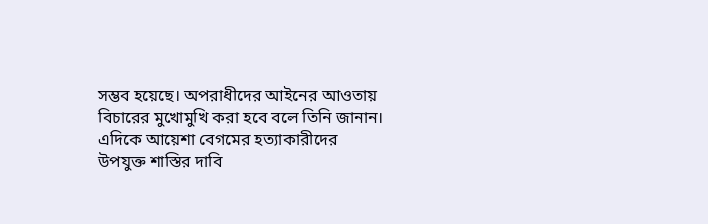সম্ভব হয়েছে। অপরাধীদের আইনের আওতায় বিচারের মুখোমুখি করা হবে বলে তিনি জানান।
এদিকে আয়েশা বেগমের হত্যাকারীদের উপযুক্ত শাস্তির দাবি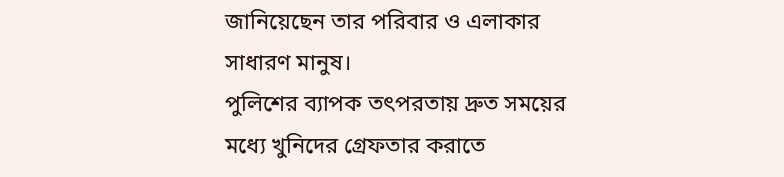জানিয়েছেন তার পরিবার ও এলাকার সাধারণ মানুষ।
পুলিশের ব্যাপক তৎপরতায় দ্রুত সময়ের মধ্যে খুনিদের গ্রেফতার করাতে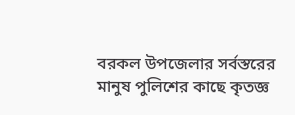বরকল উপজেলার সর্বস্তরের মানুষ পুলিশের কাছে কৃতজ্ঞ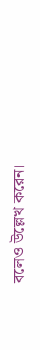বলেও উল্লেখ করেন।